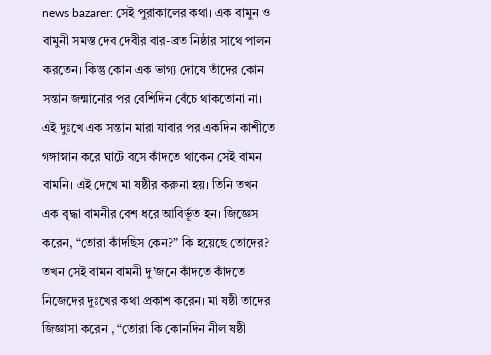news bazarer: সেই পুরাকালের কথা। এক বামুন ও বামুনী সমস্ত দেব দেবীর বার-ব্রত নিষ্ঠার সাথে পালন করতেন। কিন্তু কোন এক ভাগ্য দোষে তাঁদের কোন সন্তান জন্মানোর পর বেশিদিন বেঁচে থাকতোনা না। এই দুঃখে এক সন্তান মারা যাবার পর একদিন কাশীতে গঙ্গাস্নান করে ঘাটে বসে কাঁদতে থাকেন সেই বামন বামনি। এই দেখে মা ষষ্ঠীর করুনা হয়। তিনি তখন এক বৃদ্ধা বামনীর বেশ ধরে আবির্ভূত হন। জিজ্ঞেস করেন, “তোরা কাঁদছিস কেন?” কি হয়েছে তোদের? তখন সেই বামন বামনী দু’জনে কাঁদতে কাঁদতে নিজেদের দুঃখের কথা প্রকাশ করেন। মা ষষ্ঠী তাদের জিজ্ঞাসা করেন , “তোরা কি কোনদিন নীল ষষ্ঠী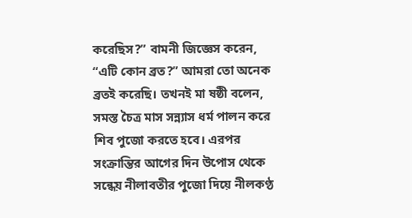করেছিস?” বামনী জিজ্ঞেস করেন, “এটি কোন ব্রত?” আমরা তো অনেক ব্রতই করেছি। তখনই মা ষষ্ঠী বলেন, সমস্ত চৈত্র মাস সন্ন্যাস ধর্ম পালন করে শিব পুজো করতে হবে। এরপর সংক্রান্তির আগের দিন উপোস থেকে সন্ধেয় নীলাবতীর পুজো দিয়ে নীলকণ্ঠ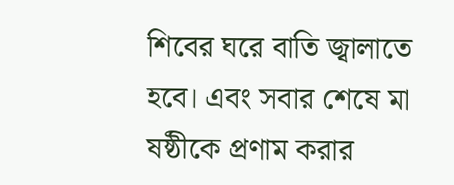শিবের ঘরে বাতি জ্বালাতে হবে। এবং সবার শেষে মা ষষ্ঠীকে প্রণাম করার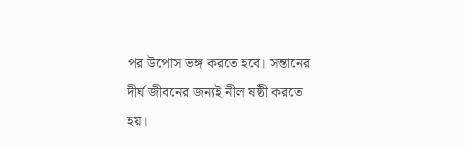পর উপোস ভঙ্গ করতে হবে। সন্তানের দীর্ঘ জীবনের জন্যই নীল ষষ্ঠী করতে হয়।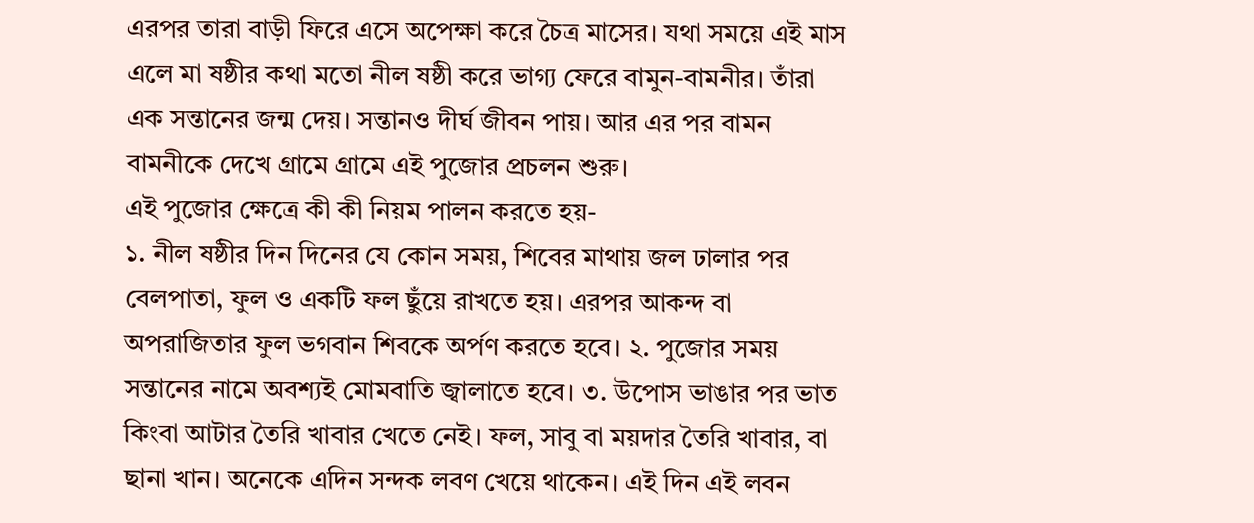এরপর তারা বাড়ী ফিরে এসে অপেক্ষা করে চৈত্র মাসের। যথা সময়ে এই মাস এলে মা ষষ্ঠীর কথা মতো নীল ষষ্ঠী করে ভাগ্য ফেরে বামুন-বামনীর। তাঁরা এক সন্তানের জন্ম দেয়। সন্তানও দীর্ঘ জীবন পায়। আর এর পর বামন বামনীকে দেখে গ্রামে গ্রামে এই পুজোর প্রচলন শুরু।
এই পুজোর ক্ষেত্রে কী কী নিয়ম পালন করতে হয়-
১. নীল ষষ্ঠীর দিন দিনের যে কোন সময়, শিবের মাথায় জল ঢালার পর বেলপাতা, ফুল ও একটি ফল ছুঁয়ে রাখতে হয়। এরপর আকন্দ বা অপরাজিতার ফুল ভগবান শিবকে অর্পণ করতে হবে। ২. পুজোর সময় সন্তানের নামে অবশ্যই মোমবাতি জ্বালাতে হবে। ৩. উপোস ভাঙার পর ভাত কিংবা আটার তৈরি খাবার খেতে নেই। ফল, সাবু বা ময়দার তৈরি খাবার, বা ছানা খান। অনেকে এদিন সন্দক লবণ খেয়ে থাকেন। এই দিন এই লবন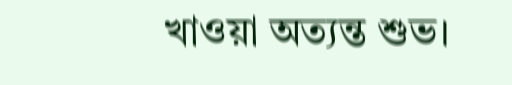খাওয়া অত্যন্ত শুভ।